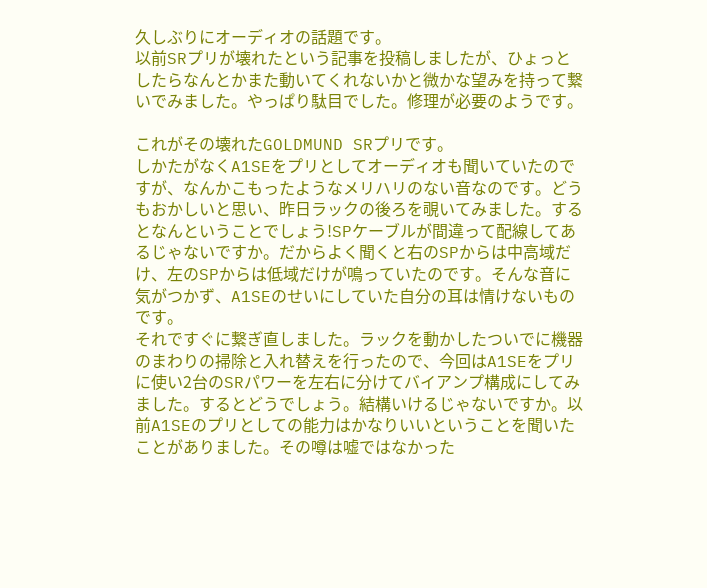久しぶりにオーディオの話題です。
以前SRプリが壊れたという記事を投稿しましたが、ひょっとしたらなんとかまた動いてくれないかと微かな望みを持って繋いでみました。やっぱり駄目でした。修理が必要のようです。

これがその壊れたGOLDMUND SRプリです。
しかたがなくA1SEをプリとしてオーディオも聞いていたのですが、なんかこもったようなメリハリのない音なのです。どうもおかしいと思い、昨日ラックの後ろを覗いてみました。するとなんということでしょう!SPケーブルが間違って配線してあるじゃないですか。だからよく聞くと右のSPからは中高域だけ、左のSPからは低域だけが鳴っていたのです。そんな音に気がつかず、A1SEのせいにしていた自分の耳は情けないものです。
それですぐに繋ぎ直しました。ラックを動かしたついでに機器のまわりの掃除と入れ替えを行ったので、今回はA1SEをプリに使い2台のSRパワーを左右に分けてバイアンプ構成にしてみました。するとどうでしょう。結構いけるじゃないですか。以前A1SEのプリとしての能力はかなりいいということを聞いたことがありました。その噂は嘘ではなかった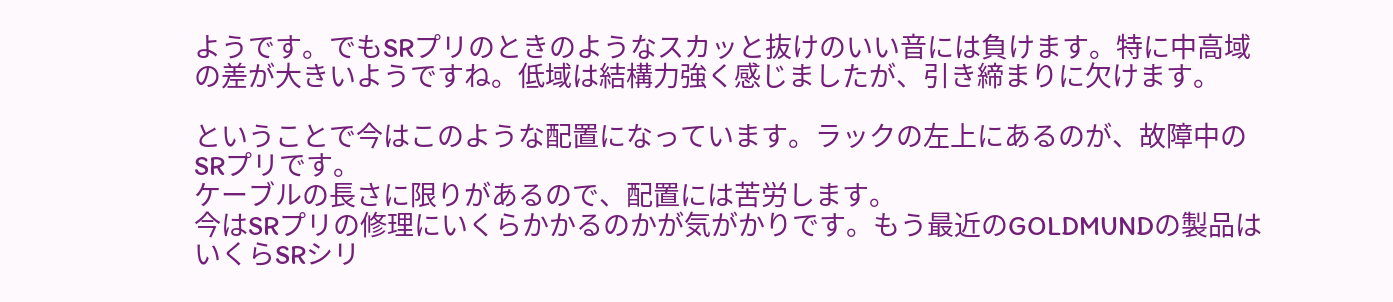ようです。でもSRプリのときのようなスカッと抜けのいい音には負けます。特に中高域の差が大きいようですね。低域は結構力強く感じましたが、引き締まりに欠けます。

ということで今はこのような配置になっています。ラックの左上にあるのが、故障中のSRプリです。
ケーブルの長さに限りがあるので、配置には苦労します。
今はSRプリの修理にいくらかかるのかが気がかりです。もう最近のGOLDMUNDの製品はいくらSRシリ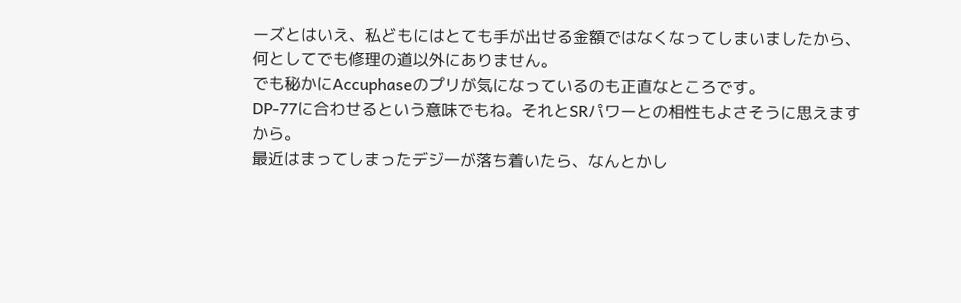ーズとはいえ、私どもにはとても手が出せる金額ではなくなってしまいましたから、何としてでも修理の道以外にありません。
でも秘かにAccuphaseのプリが気になっているのも正直なところです。
DP-77に合わせるという意味でもね。それとSRパワーとの相性もよさそうに思えますから。
最近はまってしまったデジ一が落ち着いたら、なんとかし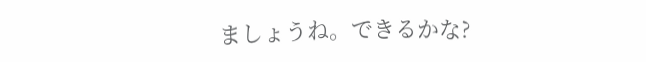ましょうね。できるかな?